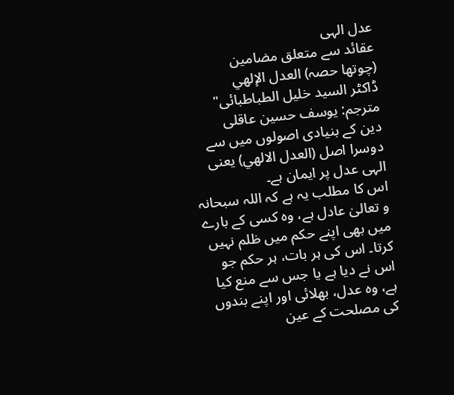عدل الہی
عقائد سے متعلق مضامین
(چوتھا حصہ) العدل الإلهي
ڈاکٹر السید خلیل الطباطبائی"
مترجم: یوسف حسین عاقلی
دین کے بنیادی اصولوں میں سے دوسرا اصل (العدل الالهي) یعنی الہی عدل پر ایمان ہے۔
اس کا مطلب یہ ہے کہ اللہ سبحانہ و تعالیٰ عادل ہے، وہ کسی کے بارے میں بھی اپنے حکم میں ظلم نہیں کرتا۔ اس کی ہر بات، ہر حکم جو اس نے دیا ہے یا جس سے منع کیا ہے، وہ عدل، بھلائی اور اپنے بندوں کی مصلحت کے عین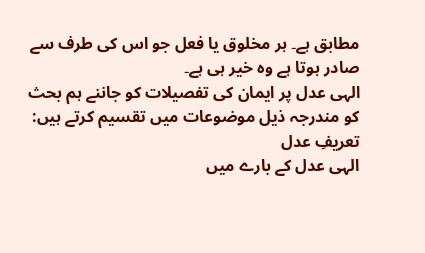مطابق ہے۔ ہر مخلوق یا فعل جو اس کی طرف سے صادر ہوتا ہے وہ خیر ہی ہے۔
الہی عدل پر ایمان کی تفصیلات کو جاننے ہم بحث کو مندرجہ ذیل موضوعات میں تقسیم کرتے ہیں:
تعریفِ عدل
الہی عدل کے بارے میں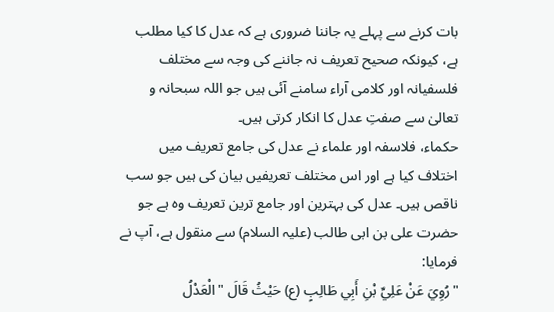بات کرنے سے پہلے یہ جاننا ضروری ہے کہ عدل کا کیا مطلب ہے، کیونکہ صحیح تعریف نہ جاننے کی وجہ سے مختلف فلسفیانہ اور کلامی آراء سامنے آئی ہیں جو اللہ سبحانہ و تعالیٰ سے صفتِ عدل کا انکار کرتی ہیں۔
حکماء، فلاسفہ اور علماء نے عدل کی جامع تعریف میں اختلاف کیا ہے اور اس مختلف تعریفیں بیان کی ہیں جو سب ناقص ہیں۔ عدل کی بہترین اور جامع ترین تعریف وہ ہے جو حضرت علی بن ابی طالب (علیہ السلام) سے منقول ہے، آپ نے فرمایا:
"رُوِيَ عَنْ عَلِيِّ بْنِ أَبِي طَالِبٍ (ع) حَيْثُ قَالَ "الْعَدْلُ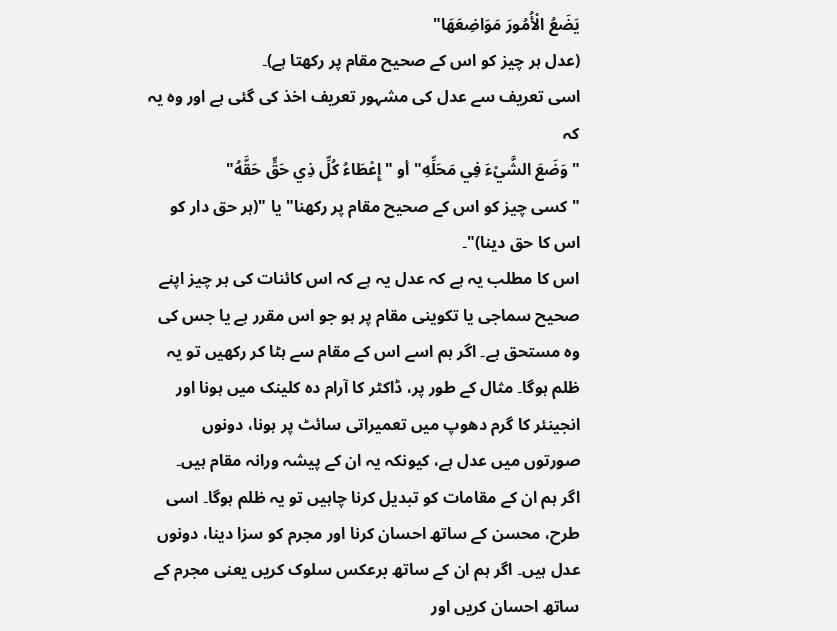يَضَعُ الْأُمُورَ مَوَاضِعَهَا"
(عدل ہر چیز کو اس کے صحیح مقام پر رکھتا ہے)۔
اسی تعریف سے عدل کی مشہور تعریف اخذ کی گئی ہے اور وہ یہ کہ
"وَضَعَ الشَّيْءَ فِي مَحَلِّهِ" أو "إِعْطَاءُ كُلِّ ذِي حَقٍّ حَقَّهُ"
"کسی چیز کو اس کے صحیح مقام پر رکھنا" یا "(ہر حق دار کو اس کا حق دینا)"۔
اس کا مطلب یہ ہے کہ عدل یہ ہے کہ اس کائنات کی ہر چیز اپنے صحیح سماجی یا تکوینی مقام پر ہو جو اس مقرر ہے یا جس کی وہ مستحق ہے۔ اگر ہم اسے اس کے مقام سے ہٹا کر رکھیں تو یہ ظلم ہوگا۔ مثال کے طور پر، ڈاکٹر کا آرام دہ کلینک میں ہونا اور انجینئر کا گرم دھوپ میں تعمیراتی سائٹ پر ہونا، دونوں صورتوں میں عدل ہے، کیونکہ یہ ان کے پیشہ ورانہ مقام ہیں۔
اگر ہم ان کے مقامات کو تبدیل کرنا چاہیں تو یہ ظلم ہوگا۔ اسی طرح، محسن کے ساتھ احسان کرنا اور مجرم کو سزا دینا، دونوں عدل ہیں۔ اگر ہم ان کے ساتھ برعکس سلوک کریں یعنی مجرم کے ساتھ احسان کریں اور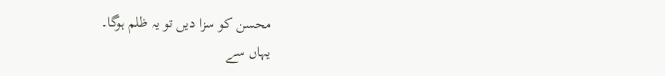محسن کو سزا دیں تو یہ ظلم ہوگا۔
یہاں سے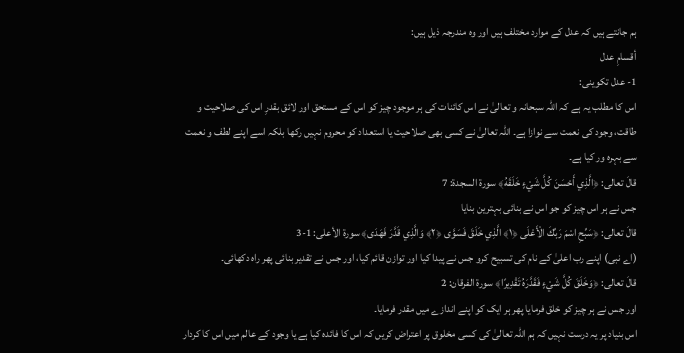ہم جانتے ہیں کہ عدل کے موارد مختلف ہیں اور وہ مندرجہ ذیل ہیں:
أقسامِ عدل
1- عدل تکوینی:
اس کا مطلب یہ ہے کہ اللہ سبحانہ و تعالیٰ نے اس کائنات کی ہر موجود چیز کو اس کے مستحق اور لائق بقدرِ اس کی صلاحیت و طاقت، وجود کی نعمت سے نوازا ہے۔ اللہ تعالیٰ نے کسی بھی صلاحیت یا استعداد کو محروم نہیں رکھا بلکہ اسے اپنے لطف و نعمت سے بہرہ ور کیا ہے۔
قالَ تعالى: ﴿الَّذِي أَحْسَنَ كُلَّ شَيْءٍ خَلَقَهُ﴾ سورة السجدة: 7
جس نے ہر اس چیز کو جو اس نے بنائی بہترین بنایا
قالَ تعالى: ﴿سَبِّحِ اسْمَ رَبِّكَ الْأَعْلَى ﴿١﴾ الَّذِي خَلَقَ فَسَوَّى ﴿٢﴾ وَالَّذِي قَدَّرَ فَهَدَى﴾ سورة الأعلى: 1-3
(اے نبی) اپنے رب اعلیٰ کے نام کی تسبیح کرو جس نے پیدا کیا اور توازن قائم کیا، اور جس نے تقدیر بنائی پھر راہ دکھائی۔
قالَ تعالى: ﴿وَخَلَقَ كُلَّ شَيْءٍ فَقَدَّرَهُ تَقْدِيرًا﴾ سورة الفرقان: 2
اور جس نے ہر چیز کو خلق فرمایا پھر ہر ایک کو اپنے اندازے میں مقدر فرمایا۔
اس بنیاد پر یہ درست نہیں کہ ہم اللہ تعالیٰ کی کسی مخلوق پر اعتراض کریں کہ اس کا فائدہ کیا ہے یا وجود کے عالم میں اس کا کردار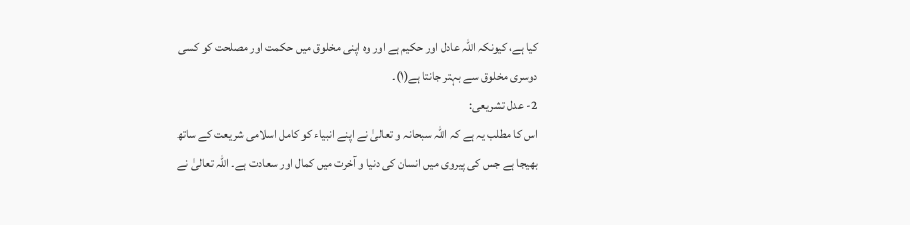کیا ہے، کیونکہ اللہ عادل اور حکیم ہے اور وہ اپنی مخلوق میں حکمت اور مصلحت کو کسی دوسری مخلوق سے بہتر جانتا ہے(۱)۔
2- عدل تشریعی:
اس کا مطلب یہ ہے کہ اللہ سبحانہ و تعالیٰ نے اپنے انبیاء کو کامل اسلامی شریعت کے ساتھ بھیجا ہے جس کی پیروی میں انسان کی دنیا و آخرت میں کمال اور سعادت ہے۔ اللہ تعالیٰ نے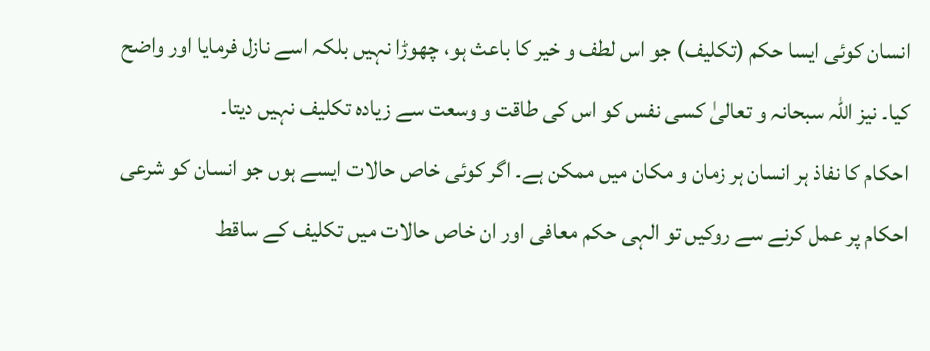انسان کوئی ایسا حکم (تکلیف) جو اس لطف و خیر کا باعث ہو، چھوڑا نہیں بلکہ اسے نازل فرمایا اور واضح کیا۔ نیز اللہ سبحانہ و تعالیٰ کسی نفس کو اس کی طاقت و وسعت سے زیادہ تکلیف نہیں دیتا۔
احکام کا نفاذ ہر انسان ہر زمان و مکان میں ممکن ہے۔ اگر کوئی خاص حالات ایسے ہوں جو انسان کو شرعی احکام پر عمل کرنے سے روکیں تو الہی حکم معافی اور ان خاص حالات میں تکلیف کے ساقط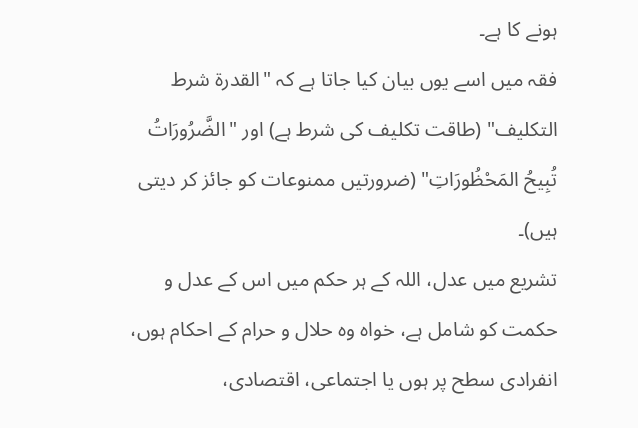ہونے کا ہے۔
فقہ میں اسے یوں بیان کیا جاتا ہے کہ "القدرة شرط التكليف" (طاقت تکلیف کی شرط ہے) اور "الضَّرُورَاتُ تُبِيحُ المَحْظُورَاتِ" (ضرورتیں ممنوعات کو جائز کر دیتی ہیں)۔
تشریع میں عدل، اللہ کے ہر حکم میں اس کے عدل و حکمت کو شامل ہے، خواہ وہ حلال و حرام کے احکام ہوں، انفرادی سطح پر ہوں یا اجتماعی، اقتصادی،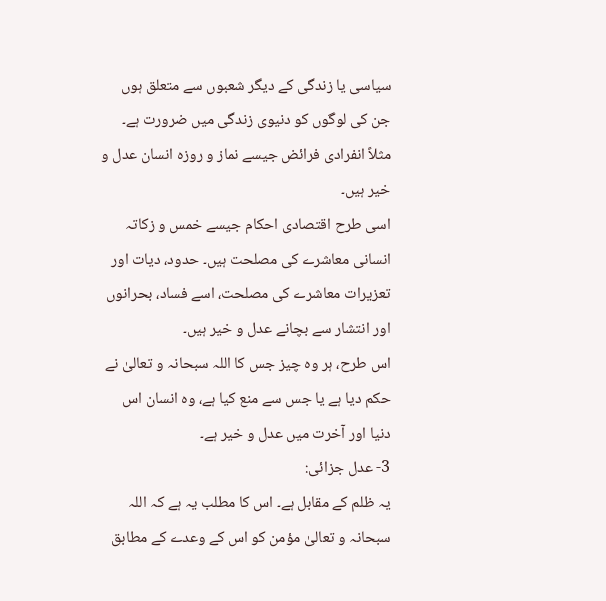سیاسی یا زندگی کے دیگر شعبوں سے متعلق ہوں جن کی لوگوں کو دنیوی زندگی میں ضرورت ہے۔
مثلاً انفرادی فرائض جیسے نماز و روزہ انسان عدل و خیر ہیں۔
اسی طرح اقتصادی احکام جیسے خمس و زکاتہ انسانی معاشرے کی مصلحت ہیں۔ حدود، دیات اور تعزیرات معاشرے کی مصلحت، اسے فساد، بحرانوں اور انتشار سے بچانے عدل و خیر ہیں۔
اس طرح، ہر وہ چیز جس کا اللہ سبحانہ و تعالیٰ نے حکم دیا ہے یا جس سے منع کیا ہے، وہ انسان اس دنیا اور آخرت میں عدل و خیر ہے۔
3- عدل جزائی:
یہ ظلم کے مقابل ہے۔ اس کا مطلب یہ ہے کہ اللہ سبحانہ و تعالیٰ مؤمن کو اس کے وعدے کے مطابق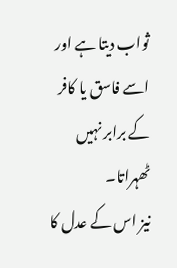ثواب دیتا ہے اور اسے فاسق یا کافر کے برابر نہیں ٹھہراتا۔
نیز اس کے عدل کا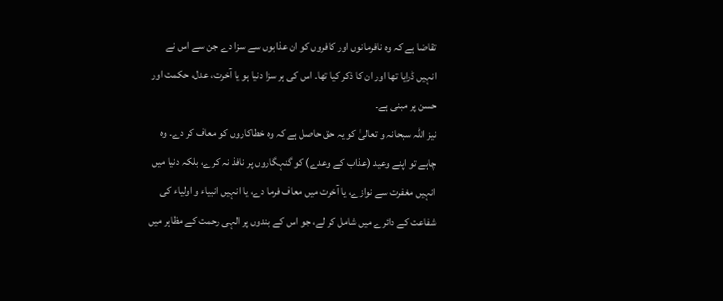تقاضا ہے کہ وہ نافرمانوں اور کافروں کو ان عذابوں سے سزا دے جن سے اس نے انہیں ڈرایا تھا اور ان کا ذکر کیا تھا۔ اس کی ہر سزا دنیا ہو یا آخرت، عدل، حکمت اور حسن پر مبنی ہے۔
نیز اللہ سبحانہ و تعالیٰ کو یہ حق حاصل ہے کہ وہ خطاکاروں کو معاف کر دے۔ وہ چاہے تو اپنے وعید (عذاب کے وعدے) کو گنہگاروں پر نافذ نہ کرے، بلکہ دنیا میں انہیں مغفرت سے نوازے، یا آخرت میں معاف فرما دے، یا انہیں انبیاء و اولیاء کی شفاعت کے دائرے میں شامل کر لے، جو اس کے بندوں پر الہی رحمت کے مظاہر میں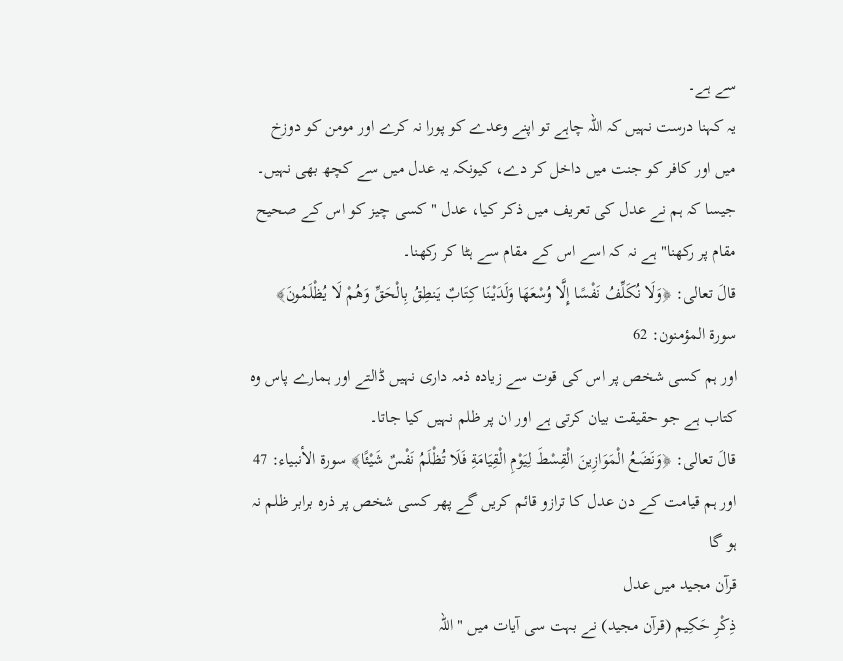سے ہے۔
یہ کہنا درست نہیں کہ اللہ چاہے تو اپنے وعدے کو پورا نہ کرے اور مومن کو دوزخ میں اور کافر کو جنت میں داخل کر دے، کیونکہ یہ عدل میں سے کچھ بھی نہیں۔ جیسا کہ ہم نے عدل کی تعریف میں ذکر کیا، عدل "کسی چیز کو اس کے صحیح مقام پر رکھنا" ہے نہ کہ اسے اس کے مقام سے ہٹا کر رکھنا۔
قالَ تعالى: ﴿وَلَا نُكَلِّفُ نَفْسًا إِلَّا وُسْعَهَا وَلَدَيْنَا كِتَابٌ يَنطِقُ بِالْحَقِّ وَهُمْ لَا يُظْلَمُونَ﴾ سورة المؤمنون: 62
اور ہم کسی شخص پر اس کی قوت سے زیادہ ذمہ داری نہیں ڈالتے اور ہمارے پاس وہ کتاب ہے جو حقیقت بیان کرتی ہے اور ان پر ظلم نہیں کیا جاتا۔
قالَ تعالى: ﴿وَنَضَعُ الْمَوَازِينَ الْقِسْطَ لِيَوْمِ الْقِيَامَةِ فَلَا تُظْلَمُ نَفْسٌ شَيْئًا﴾ سورة الأنبياء: 47
اور ہم قیامت کے دن عدل کا ترازو قائم کریں گے پھر کسی شخص پر ذرہ برابر ظلم نہ ہو گا
قرآن مجید میں عدل
ذِکْرِ حَکِیم (قرآن مجید) نے بہت سی آیات میں "اللہ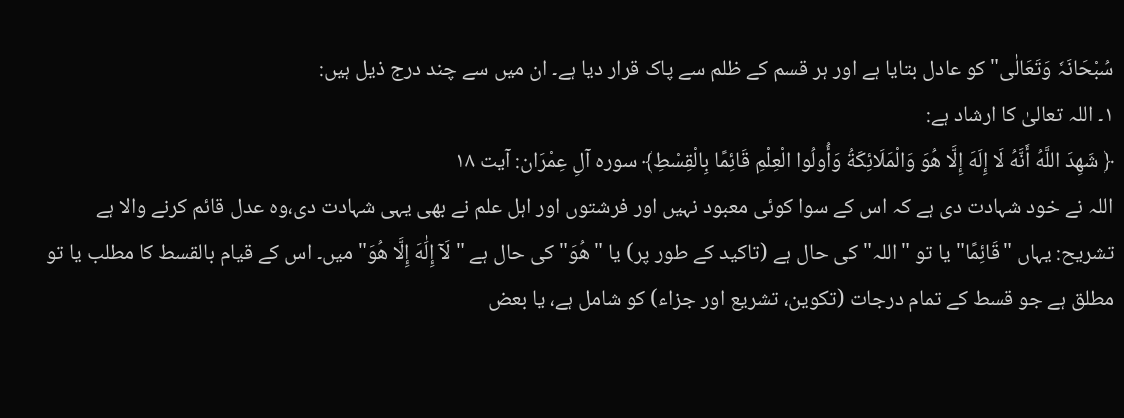سُبْحَانَہٗ وَتَعَالٰی" کو عادل بتایا ہے اور ہر قسم کے ظلم سے پاک قرار دیا ہے۔ ان میں سے چند درج ذیل ہیں:
۱۔ اللہ تعالیٰ کا ارشاد ہے:
﴿ شَهِدَ اللَّهُ أَنَّهُ لَا إِلَهَ إِلَّا هُوَ وَالْمَلَائِكَةُ وَأُولُوا الْعِلْمِ قَائِمًا بِالْقِسْطِ﴾ سورہ آلِ عِمْرَان: آیت ۱۸
اللہ نے خود شہادت دی ہے کہ اس کے سوا کوئی معبود نہیں اور فرشتوں اور اہل علم نے بھی یہی شہادت دی،وہ عدل قائم کرنے والا ہے
تشریح: یہاں "قَائِمًا" یا تو "اللہ" کی حال ہے (تاکید کے طور پر) یا "ھُوَ" کی حال ہے "لَآ إِلَٰهَ إِلَّا هُوَ" میں۔ اس کے قیام بالقسط کا مطلب یا تو مطلق ہے جو قسط کے تمام درجات (تکوین، تشریع اور جزاء) کو شامل ہے، یا بعض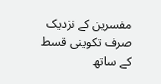مفسرین کے نزدیک صرف تکوینی قسط کے ساتھ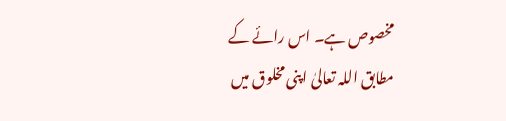مخصوص ہے۔ اس رائے کے مطابق اللہ تعالیٰ اپنی مخلوق میں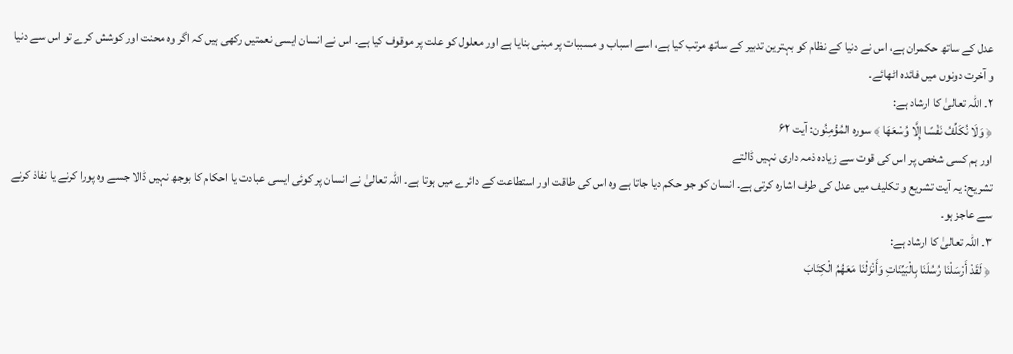عدل کے ساتھ حکمران ہے، اس نے دنیا کے نظام کو بہترین تدبیر کے ساتھ مرتب کیا ہے، اسے اسباب و مسببات پر مبنی بنایا ہے اور معلول کو علت پر موقوف کیا ہے۔ اس نے انسان ایسی نعمتیں رکھی ہیں کہ اگر وہ محنت اور کوشش کرے تو اس سے دنیا و آخرت دونوں میں فائدہ اٹھائے۔
۲۔ اللہ تعالیٰ کا ارشاد ہے:
﴿ وَلَا نُكَلِّفُ نَفْسًا إِلَّا وُسْعَهَا ﴾ سورہ المُؤْمِنُون: آیت ۶۲
اور ہم کسی شخص پر اس کی قوت سے زیادہ ذمہ داری نہیں ڈالتے
تشریح: یہ آیت تشریع و تکلیف میں عدل کی طرف اشارہ کرتی ہے۔ انسان کو جو حکم دیا جاتا ہے وہ اس کی طاقت اور استطاعت کے دائرے میں ہوتا ہے۔ اللہ تعالیٰ نے انسان پر کوئی ایسی عبادت یا احکام کا بوجھ نہیں ڈالا جسے وہ پورا کرنے یا نفاذ کرنے سے عاجز ہو۔
۳۔ اللہ تعالیٰ کا ارشاد ہے:
﴿ لَقَدْ أَرْسَلْنَا رُسُلَنَا بِالْبَيِّنَاتِ وَأَنْزَلْنَا مَعَهُمُ الْكِتَابَ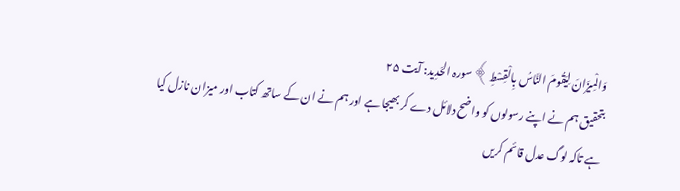وَالْمِيزَانَ لِيَقُومَ النَّاسُ بِالْقِسْطِ﴾ سورہ الحَدِید: آیت ۲۵
بتحقیق ہم نے اپنے رسولوں کو واضح دلائل دے کر بھیجا ہے اور ہم نے ان کے ساتھ کتاب اور میزان نازل کیا ہے تاکہ لوگ عدل قائم کریں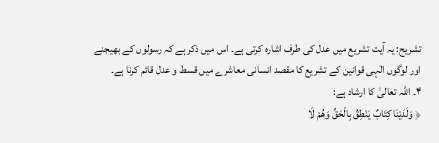تشریح: یہ آیت تشریع میں عدل کی طرف اشارہ کرتی ہے۔ اس میں ذکر ہے کہ رسولوں کے بھیجنے اور لوگوں الٰہی قوانین کے تشریع کا مقصد انسانی معاشرے میں قسط و عدل قائم کرنا ہے۔
۴۔ اللہ تعالیٰ کا ارشاد ہے:
﴿ وَلَدَيْنَا كِتَابٌ يَنْطِقُ بِالْحَقِّ وَهُمْ لَا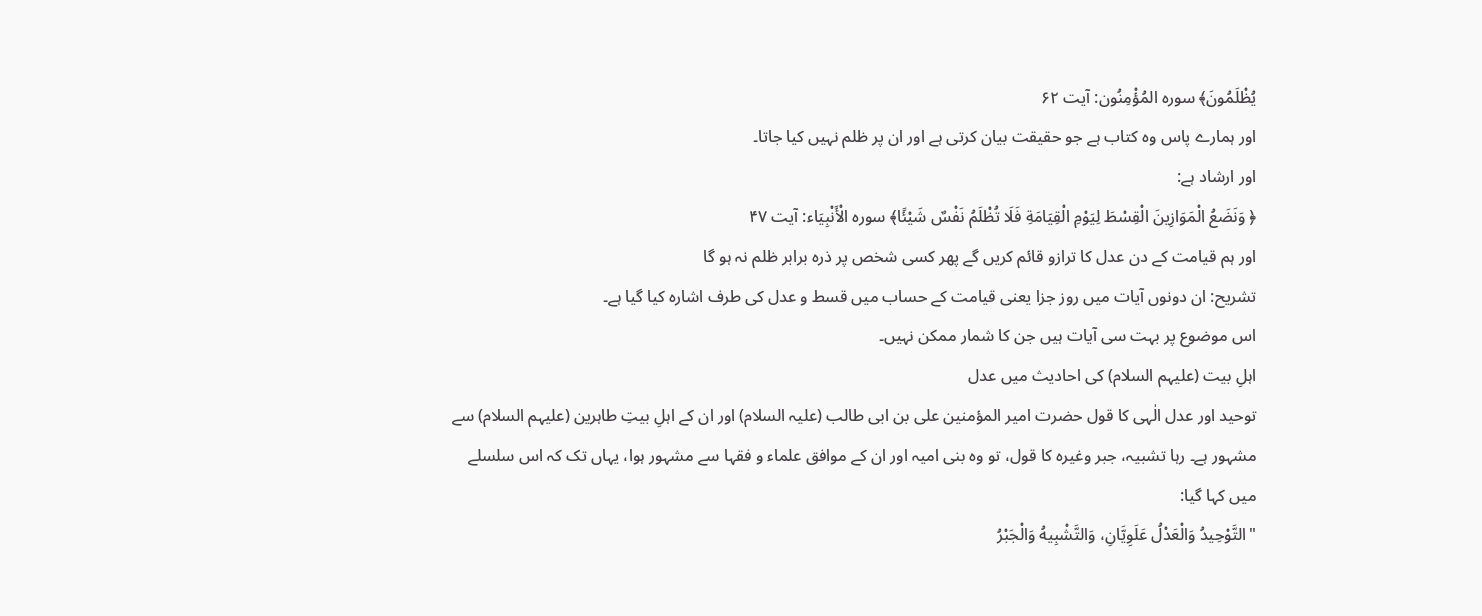يُظْلَمُونَ﴾ سورہ المُؤْمِنُون: آیت ۶۲
اور ہمارے پاس وہ کتاب ہے جو حقیقت بیان کرتی ہے اور ان پر ظلم نہیں کیا جاتا۔
اور ارشاد ہے:
﴿ وَنَضَعُ الْمَوَازِينَ الْقِسْطَ لِيَوْمِ الْقِيَامَةِ فَلَا تُظْلَمُ نَفْسٌ شَيْئًا﴾ سورہ الْأَنْبِيَاء: آیت ۴۷
اور ہم قیامت کے دن عدل کا ترازو قائم کریں گے پھر کسی شخص پر ذرہ برابر ظلم نہ ہو گا
تشریح: ان دونوں آیات میں روز جزا یعنی قیامت کے حساب میں قسط و عدل کی طرف اشارہ کیا گیا ہے۔
اس موضوع پر بہت سی آیات ہیں جن کا شمار ممکن نہیں۔
اہلِ بیت (علیہم السلام) کی احادیث میں عدل
توحید اور عدل الٰہی کا قول حضرت امیر المؤمنین علی بن ابی طالب (علیہ السلام) اور ان کے اہلِ بیتِ طاہرین (علیہم السلام) سے مشہور ہے۔ رہا تشبیہ، جبر وغیرہ کا قول، تو وہ بنی امیہ اور ان کے موافق علماء و فقہا سے مشہور ہوا، یہاں تک کہ اس سلسلے میں کہا گیا:
"التَّوْحِيدُ وَالْعَدْلُ عَلَوِيَّانِ، وَالتَّشْبِيهُ وَالْجَبْرُ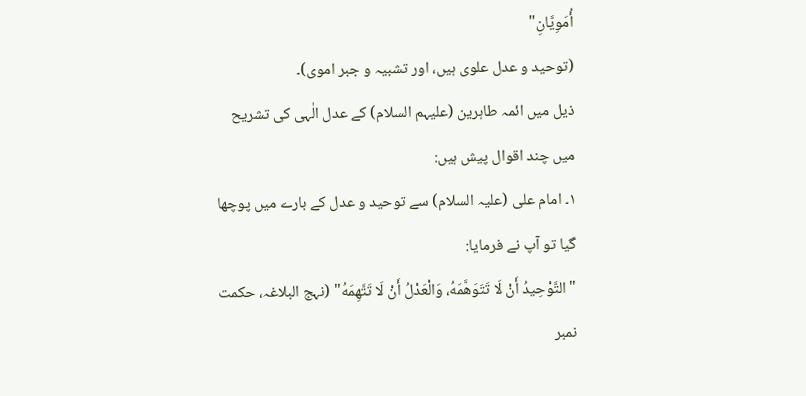أُمَوِيَّانِ"
(توحید و عدل علوی ہیں، اور تشبیہ و جبر اموی)۔
ذیل میں ائمہ طاہرین (علیہم السلام) کے عدل الٰہی کی تشریح میں چند اقوال پیش ہیں:
۱۔ امام علی (علیہ السلام) سے توحید و عدل کے بارے میں پوچھا گیا تو آپ نے فرمایا:
"التَّوْحِيدُ أَنْ لَا تَتَوَهَّمَهُ، وَالْعَدْلُ أَنْ لَا تَتَّهِمَهُ" (نہج البلاغہ، حکمت نمبر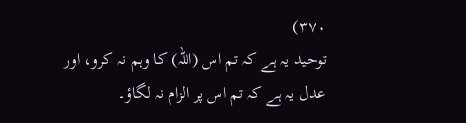۳۷۰)
توحید یہ ہے کہ تم اس (اللہ) کا وہم نہ کرو، اور عدل یہ ہے کہ تم اس پر الزام نہ لگاؤ۔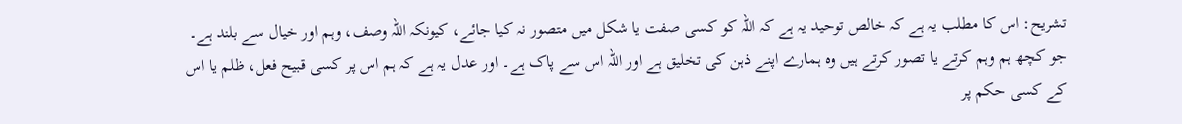تشریح: اس کا مطلب یہ ہے کہ خالص توحید یہ ہے کہ اللہ کو کسی صفت یا شکل میں متصور نہ کیا جائے، کیونکہ اللہ وصف، وہم اور خیال سے بلند ہے۔ جو کچھ ہم وہم کرتے یا تصور کرتے ہیں وہ ہمارے اپنے ذہن کی تخلیق ہے اور اللہ اس سے پاک ہے۔ اور عدل یہ ہے کہ ہم اس پر کسی قبیح فعل، ظلم یا اس کے کسی حکم پر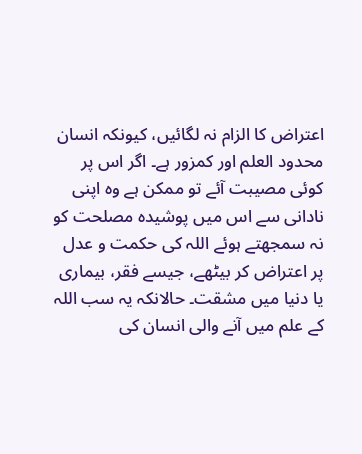اعتراض کا الزام نہ لگائیں، کیونکہ انسان محدود العلم اور کمزور ہے۔ اگر اس پر کوئی مصیبت آئے تو ممکن ہے وہ اپنی نادانی سے اس میں پوشیدہ مصلحت کو نہ سمجھتے ہوئے اللہ کی حکمت و عدل پر اعتراض کر بیٹھے، جیسے فقر، بیماری یا دنیا میں مشقت۔ حالانکہ یہ سب اللہ کے علم میں آنے والی انسان کی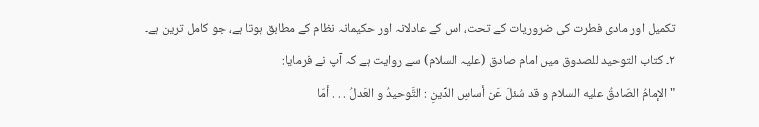تکمیل اور مادی فطرت کی ضروریات کے تحت، اس کے عادلانہ اور حکیمانہ نظام کے مطابق ہوتا ہے، جو کامل ترین ہے۔
۲۔ کتاب التوحید للصدوق میں امام صادق (علیہ السلام) سے روایت ہے کہ آپ نے فرمایا:
" الإمامُ الصّادقُ عليه السلام و قد سُئلَ عَن أساسِ الدِّينِ : التَّوحيدُ و العَدلُ . . . أمّا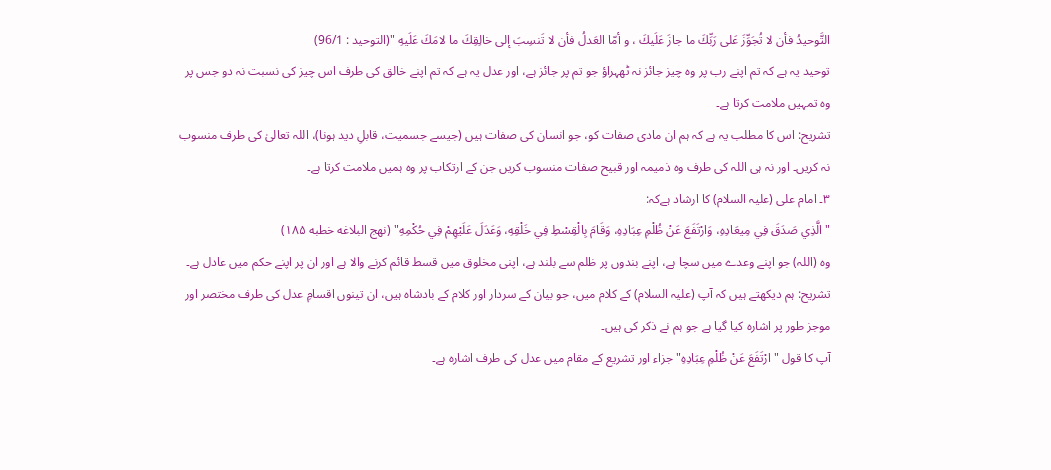التَّوحيدُ فأن لا تُجَوِّزَ عَلى رَبِّكَ ما جازَ عَلَيكَ ، و أمّا العَدلُ فأن لا تَنسِبَ إلى خالِقِكَ ما لامَكَ عَلَيهِ "(التوحيد : 96/1)
توحید یہ ہے کہ تم اپنے رب پر وہ چیز جائز نہ ٹھہراؤ جو تم پر جائز ہے، اور عدل یہ ہے کہ تم اپنے خالق کی طرف اس چیز کی نسبت نہ دو جس پر وہ تمہیں ملامت کرتا ہے۔
تشریح: اس کا مطلب یہ ہے کہ ہم ان مادی صفات کو، جو انسان کی صفات ہیں (جیسے جسمیت، قابلِ دید ہونا)، اللہ تعالیٰ کی طرف منسوب نہ کریں۔ اور نہ ہی اللہ کی طرف وہ ذمیمہ اور قبیح صفات منسوب کریں جن کے ارتکاب پر وہ ہمیں ملامت کرتا ہے۔
۳۔ امام علی (علیہ السلام) کا ارشاد ہےکہ:
"الَّذِي صَدَقَ فِي مِيعَادِهِ، وَارْتَفَعَ عَنْ ظُلْمِ عِبَادِهِ، وَقَامَ بِالْقِسْطِ فِي خَلْقِهِ، وَعَدَلَ عَلَيْهِمْ فِي حُكْمِهِ" (نهج البلاغه خطبه ۱۸۵)
وہ (اللہ) جو اپنے وعدے میں سچا ہے، اپنے بندوں پر ظلم سے بلند ہے، اپنی مخلوق میں قسط قائم کرنے والا ہے اور ان پر اپنے حکم میں عادل ہے۔
تشریح: ہم دیکھتے ہیں کہ آپ (علیہ السلام) کے کلام میں، جو بیان کے سردار اور کلام کے بادشاہ ہیں، ان تینوں اقسامِ عدل کی طرف مختصر اور موجز طور پر اشارہ کیا گیا ہے جو ہم نے ذکر کی ہیں۔
آپ کا قول "ارْتَفَعَ عَنْ ظُلْمِ عِبَادِهِ" جزاء اور تشریع کے مقام میں عدل کی طرف اشارہ ہے۔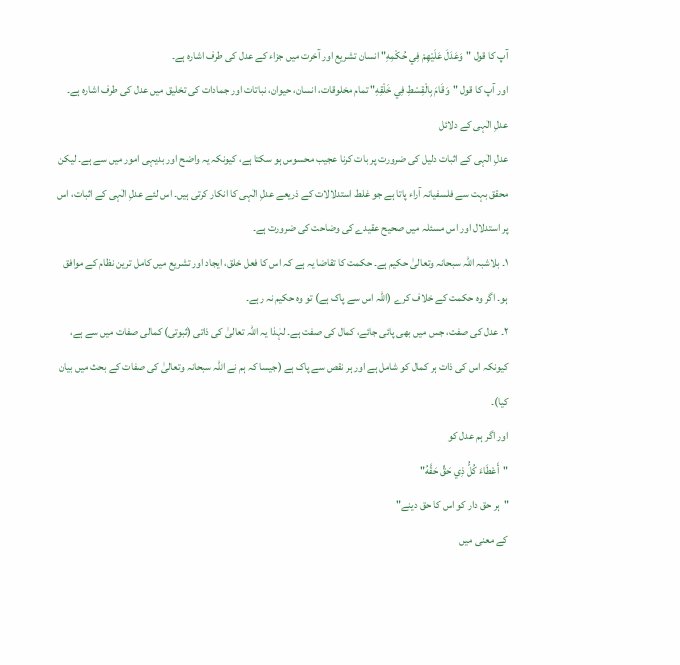آپ کا قول "وَعَدَلَ عَلَيْهِمْ فِي حُكْمِهِ" انسان تشریع اور آخرت میں جزاء کے عدل کی طرف اشارہ ہے۔
اور آپ کا قول "وَقَامَ بِالْقِسْطِ فِي خَلْقِهِ" تمام مخلوقات، انسان، حیوان، نباتات اور جمادات کی تخلیق میں عدل کی طرف اشارہ ہے۔
عدلِ الٰہی کے دلائل
عدلِ الٰہی کے اثبات دلیل کی ضرورت پر بات کرنا عجیب محسوس ہو سکتا ہے، کیونکہ یہ واضح اور بدیہی امور میں سے ہے۔ لیکن محقق بہت سے فلسفیانہ آراء پاتا ہے جو غلط استدلالات کے ذریعے عدلِ الٰہی کا انکار کرتی ہیں۔ اس لئے عدلِ الٰہی کے اثبات، اس پر استدلال اور اس مسئلہ میں صحیح عقیدے کی وضاحت کی ضرورت ہے۔
۱۔ بلاشبہ اللہ سبحانہ وتعالیٰ حکیم ہے۔ حکمت کا تقاضا یہ ہے کہ اس کا فعل خلق، ایجاد اور تشریع میں کامل ترین نظام کے موافق ہو۔ اگر وہ حکمت کے خلاف کرے (اللہ اس سے پاک ہے) تو وہ حکیم نہ رہے۔
۲۔ عدل کی صفت، جس میں بھی پائی جائے، کمال کی صفت ہے۔ لہٰذا یہ اللہ تعالیٰ کی ذاتی (ثبوتی) کمالی صفات میں سے ہے، کیونکہ اس کی ذات ہر کمال کو شامل ہے اور ہر نقص سے پاک ہے (جیسا کہ ہم نے اللہ سبحانہ وتعالیٰ کی صفات کے بحث میں بیان کیا)۔
اور اگر ہم عدل کو
"أَعْطَاءَ كُلُّ ذِي حَقٍّ حَقَّهُ"
"ہر حق دار کو اس کا حق دینے"
کے معنی میں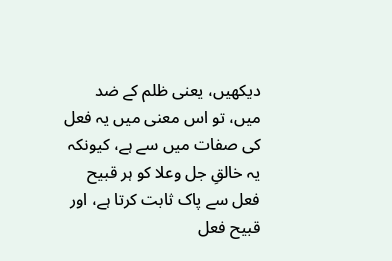دیکھیں، یعنی ظلم کے ضد میں، تو اس معنی میں یہ فعل کی صفات میں سے ہے، کیونکہ یہ خالقِ جل وعلا کو ہر قبیح فعل سے پاک ثابت کرتا ہے، اور قبیح فعل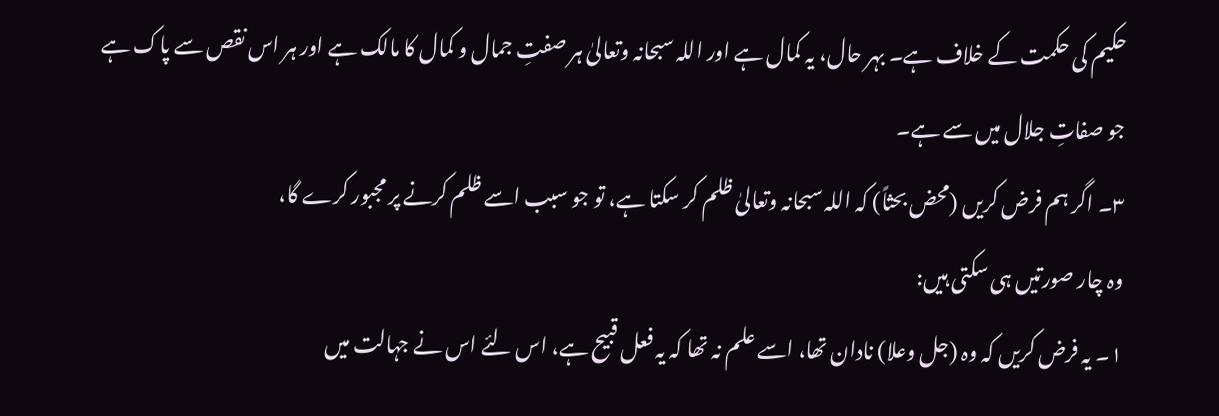حکیم کی حکمت کے خلاف ہے۔ بہر حال، یہ کمال ہے اور اللہ سبحانہ وتعالیٰ ہر صفتِ جمال و کمال کا مالک ہے اور ہر اس نقص سے پاک ہے جو صفاتِ جلال میں سے ہے۔
۳۔ اگر ہم فرض کریں (محض بحثاً) کہ اللہ سبحانہ وتعالیٰ ظلم کر سکتا ہے، تو جو سبب اسے ظلم کرنے پر مجبور کرے گا،
وہ چار صورتیں ہی سکتی ہیں:
۱۔ یہ فرض کریں کہ وہ (جل وعلا) نادان تھا، اسے علم نہ تھا کہ یہ فعل قبیح ہے، اس لئے اس نے جہالت میں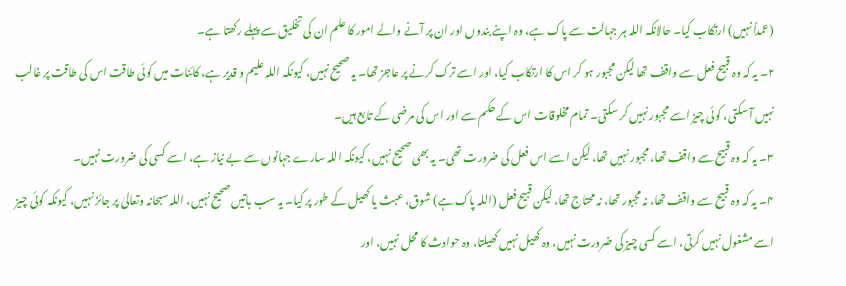(عمداً نہیں) ارتکاب کیا۔ حالانکہ اللہ ہر جہالت سے پاک ہے، وہ اپنے بندوں اور ان پر آنے والے امور کا علم ان کی تخلیق سے پہلے رکھتا ہے۔
۲۔ یہ کہ وہ قبیح فعل سے واقف تھا لیکن مجبور ہو کر اس کا ارتکاب کیا، اور اسے ترک کرنے پر عاجز تھا۔ یہ صحیح نہیں، کیونکہ اللہ علیم و قدیر ہے، کائنات میں کوئی طاقت اس کی طاقت پر غالب نہیں آ سکتی، کوئی چیز اسے مجبور نہیں کر سکتی۔ تمام مخلوقات اس کے حکم سے اور اس کی مرضی کے تابع ہیں۔
۳۔ یہ کہ وہ قبیح سے واقف تھا، مجبور نہیں تھا، لیکن اسے اس فعل کی ضرورت تھی۔ یہ بھی صحیح نہیں، کیونکہ اللہ سارے جہانوں سے بے نیاز ہے، اسے کسی کی ضرورت نہیں۔
۴۔ یہ کہ وہ قبیح سے واقف تھا، نہ مجبور تھا، نہ محتاج تھا، لیکن قبیح فعل (اللہ پاک ہے) شوق، عبث یا کھیل کے طور پر کیا۔ یہ سب باتیں صحیح نہیں، اللہ سبحانہ وتعالیٰ پر جائز نہیں، کیونکہ کوئی چیز اسے مشغول نہیں کرتی، اسے کسی چیز کی ضرورت نہیں، وہ کھیل نہیں کھیلتا، وہ حوادث کا محل نہیں، اور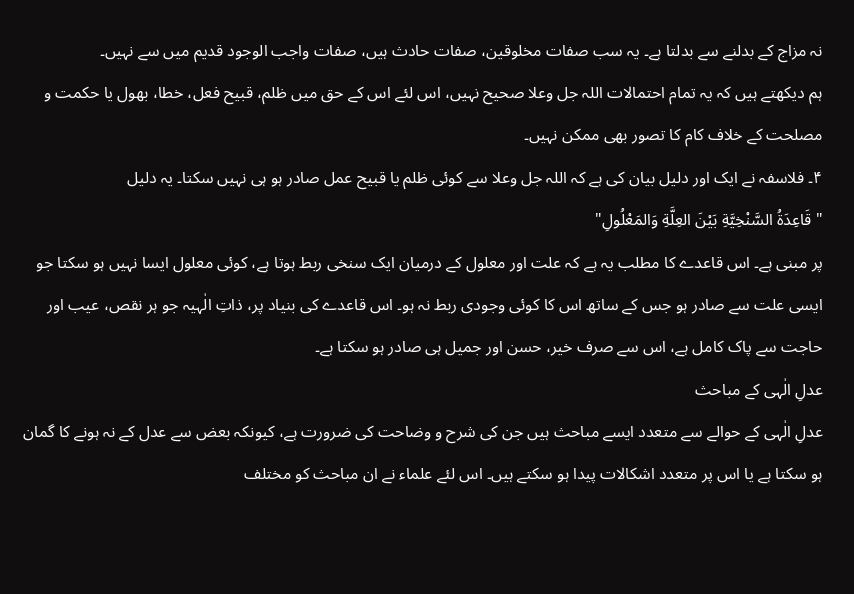نہ مزاج کے بدلنے سے بدلتا ہے۔ یہ سب صفات مخلوقین، صفات حادث ہیں، صفات واجب الوجود قدیم میں سے نہیں۔
ہم دیکھتے ہیں کہ یہ تمام احتمالات اللہ جل وعلا صحیح نہیں، اس لئے اس کے حق میں ظلم، قبیح فعل، خطا، بھول یا حکمت و مصلحت کے خلاف کام کا تصور بھی ممکن نہیں۔
۴۔ فلاسفہ نے ایک اور دلیل بیان کی ہے کہ اللہ جل وعلا سے کوئی ظلم یا قبیح عمل صادر ہو ہی نہیں سکتا۔ یہ دلیل
"قَاعِدَةُ السَّنْخِيَّةِ بَيْنَ العِلَّةِ وَالمَعْلُولِ"
پر مبنی ہے۔ اس قاعدے کا مطلب یہ ہے کہ علت اور معلول کے درمیان ایک سنخی ربط ہوتا ہے، کوئی معلول ایسا نہیں ہو سکتا جو ایسی علت سے صادر ہو جس کے ساتھ اس کا کوئی وجودی ربط نہ ہو۔ اس قاعدے کی بنیاد پر، ذاتِ الٰہیہ جو ہر نقص، عیب اور حاجت سے پاک کامل ہے، اس سے صرف خیر، حسن اور جمیل ہی صادر ہو سکتا ہے۔
عدلِ الٰہی کے مباحث
عدلِ الٰہی کے حوالے سے متعدد ایسے مباحث ہیں جن کی شرح و وضاحت کی ضرورت ہے، کیونکہ بعض سے عدل کے نہ ہونے کا گمان ہو سکتا ہے یا اس پر متعدد اشکالات پیدا ہو سکتے ہیں۔ اس لئے علماء نے ان مباحث کو مختلف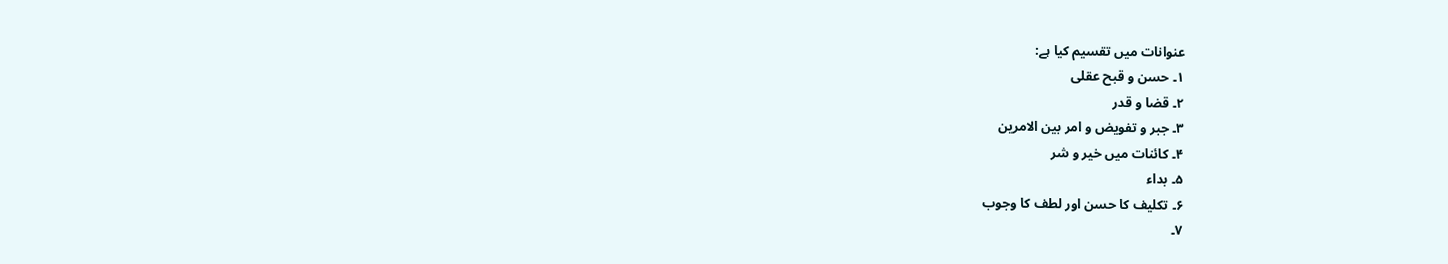عنوانات میں تقسیم کیا ہے:
۱۔ حسن و قبح عقلی
۲۔ قضا و قدر
۳۔ جبر و تفویض و امر بین الامرین
۴۔ کائنات میں خیر و شر
۵۔ بداء
۶۔ تکلیف کا حسن اور لطف کا وجوب
۷۔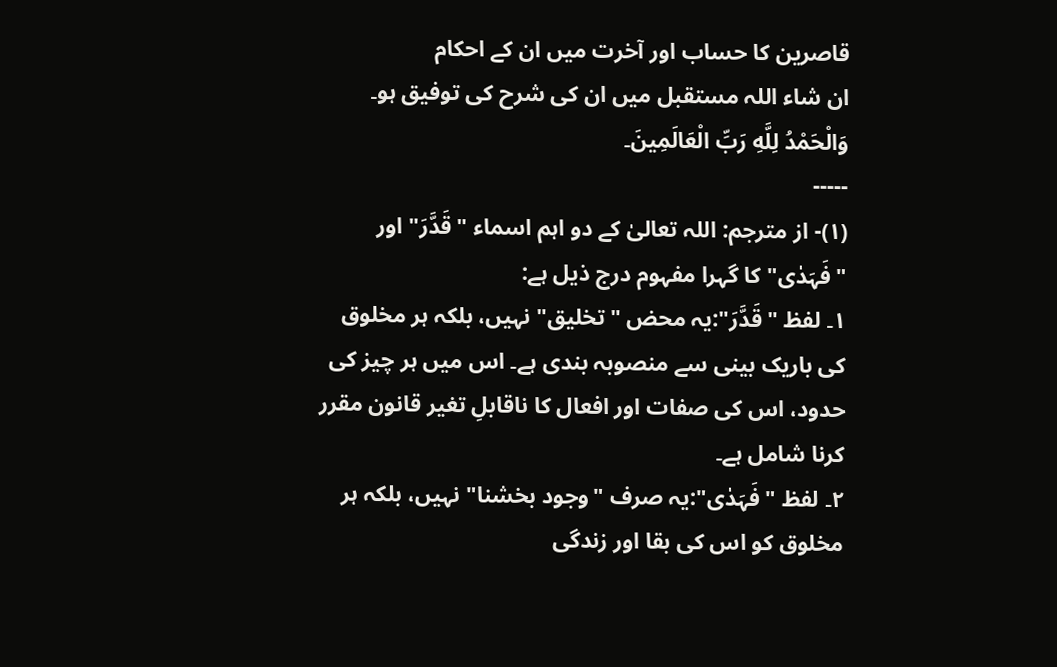قاصرین کا حساب اور آخرت میں ان کے احکام
ان شاء اللہ مستقبل میں ان کی شرح کی توفیق ہو۔
وَالْحَمْدُ لِلَّهِ رَبِّ الْعَالَمِينَ۔
-----
(۱)- از مترجم: اللہ تعالیٰ کے دو اہم اسماء "قَدَّرَ" اور "فَہَدٰی" کا گہرا مفہوم درج ذیل ہے:
۱۔ لفظ "قَدَّرَ":یہ محض "تخلیق" نہیں، بلکہ ہر مخلوق کی باریک بینی سے منصوبہ بندی ہے۔ اس میں ہر چیز کی حدود، اس کی صفات اور افعال کا ناقابلِ تغیر قانون مقرر کرنا شامل ہے۔
۲۔ لفظ "فَہَدٰی":یہ صرف "وجود بخشنا" نہیں، بلکہ ہر مخلوق کو اس کی بقا اور زندگی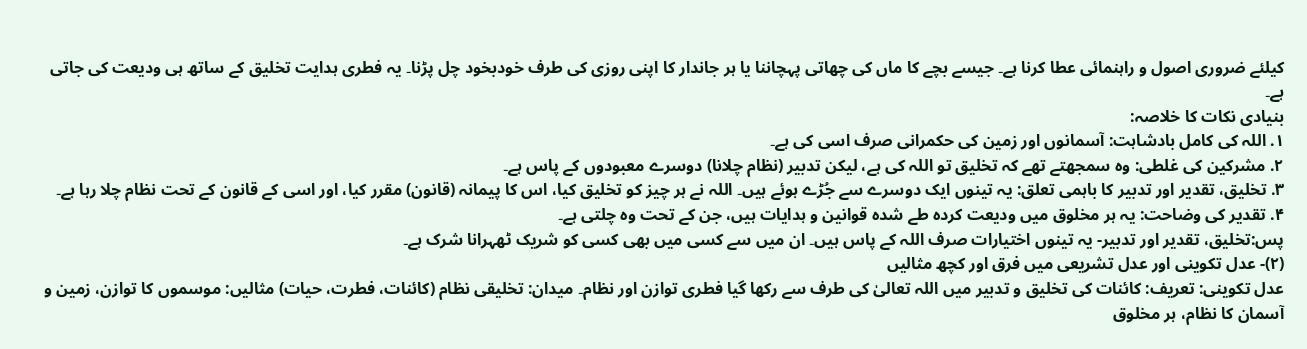کیلئے ضروری اصول و راہنمائی عطا کرنا ہے۔ جیسے بچے کا ماں کی چھاتی پہچاننا یا ہر جاندار کا اپنی روزی کی طرف خودبخود چل پڑنا۔ یہ فطری ہدایت تخلیق کے ساتھ ہی ودیعت کی جاتی ہے۔
بنیادی نکات کا خلاصہ:
۱. اللہ کی کامل بادشاہت: آسمانوں اور زمین کی حکمرانی صرف اسی کی ہے۔
۲. مشرکین کی غلطی: وہ سمجھتے تھے کہ تخلیق تو اللہ کی ہے، لیکن تدبیر (نظام چلانا) دوسرے معبودوں کے پاس ہے۔
۳. تخلیق، تقدیر اور تدبیر کا باہمی تعلق: یہ تینوں ایک دوسرے سے جُڑے ہوئے ہیں۔ اللہ نے ہر چیز کو تخلیق کیا، اس کا پیمانہ (قانون) مقرر کیا، اور اسی کے قانون کے تحت نظام چلا رہا ہے۔
۴. تقدیر کی وضاحت: یہ ہر مخلوق میں ودیعت کردہ طے شدہ قوانین و ہدایات ہیں، جن کے تحت وہ چلتی ہے۔
پس:تخلیق، تقدیر اور تدبیر- یہ تینوں اختیارات صرف اللہ کے پاس ہیں۔ ان میں سے کسی میں بھی کسی کو شریک ٹھہرانا شرک ہے۔
(۲)- عدل تکوینی اور عدل تشریعی میں فرق اور کچھ مثالیں
عدل تکوینی: تعریف: کائنات کی تخلیق و تدبیر میں اللہ تعالیٰ کی طرف سے رکھا گیا فطری توازن اور نظام۔ میدان: تخلیقی نظام (کائنات، فطرت، حیات) مثالیں: موسموں کا توازن، زمین و آسمان کا نظام، ہر مخلوق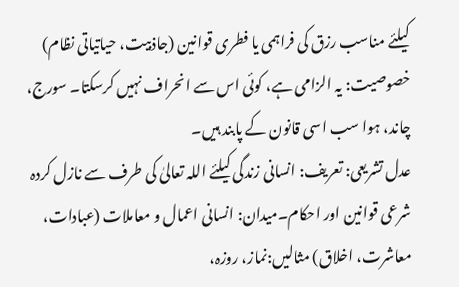کیلئے مناسب رزق کی فراہمی یا فطری قوانین (جاذبیت، حیاتیاتی نظام)
خصوصیت: یہ الزامی ہے، کوئی اس سے انحراف نہیں کرسکتا۔ سورج، چاند، ہوا سب اسی قانون کے پابند ہیں۔
عدل تشریعی: تعریف: انسانی زندگی کیلئے اللہ تعالیٰ کی طرف سے نازل کردہ شرعی قوانین اور احکام۔میدان: انسانی اعمال و معاملات (عبادات، معاشرت، اخلاق) مثالیں:نماز، روزہ،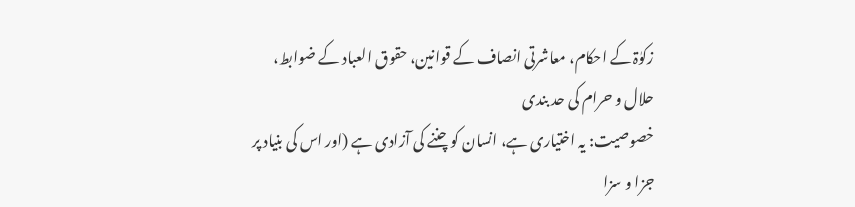زکوٰۃ کے احکام، معاشرتی انصاف کے قوانین، حقوق العباد کے ضوابط، حلال و حرام کی حد بندی
خصوصیت: یہ اختیاری ہے، انسان کو چننے کی آزادی ہے (اور اس کی بنیاد پر جزا و سزا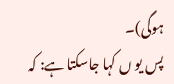ہوگی)۔
پس یو ں کہا جاسکتا ہے: کہ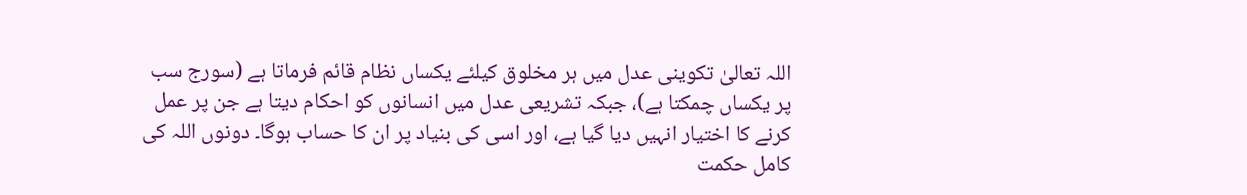اللہ تعالیٰ تکوینی عدل میں ہر مخلوق کیلئے یکساں نظام قائم فرماتا ہے (سورج سب پر یکساں چمکتا ہے)، جبکہ تشریعی عدل میں انسانوں کو احکام دیتا ہے جن پر عمل کرنے کا اختیار انہیں دیا گیا ہے، اور اسی کی بنیاد پر ان کا حساب ہوگا۔ دونوں اللہ کی کامل حکمت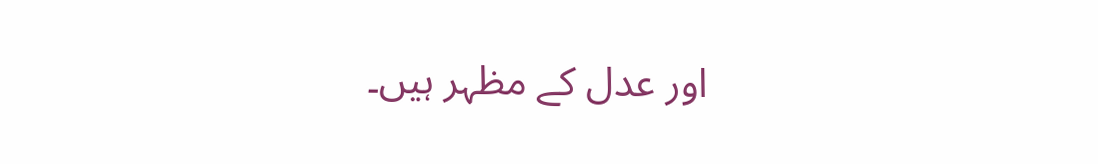اور عدل کے مظہر ہیں۔